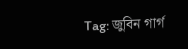Tag: জুবিন গার্গ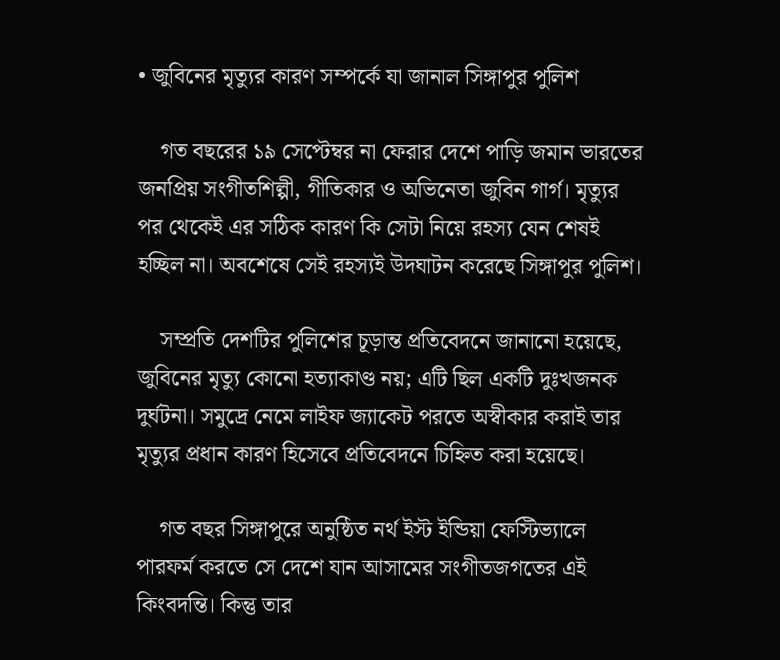• জুবিনের মৃত্যুর কারণ সম্পর্কে যা জানাল সিঙ্গাপুর পুলিশ

    গত বছরের ১৯ সেপ্টেম্বর না ফেরার দেশে পাড়ি জমান ভারতের জনপ্রিয় সংগীতশিল্পী, গীতিকার ও অভিনেতা জুবিন গার্গ। মৃত্যুর পর থেকেই এর সঠিক কারণ কি সেটা নিয়ে রহস্য যেন শেষই হচ্ছিল না। অবশেষে সেই রহস্যই উদঘাটন করেছে সিঙ্গাপুর পুলিশ।

    সম্প্রতি দেশটির পুলিশের চূড়ান্ত প্রতিবেদনে জানানো হয়েছে, জুবিনের মৃত্যু কোনো হত্যাকাণ্ড নয়; এটি ছিল একটি দুঃখজনক দুর্ঘটনা। সমুদ্রে নেমে লাইফ জ্যাকেট পরতে অস্বীকার করাই তার মৃত্যুর প্রধান কারণ হিসেবে প্রতিবেদনে চিহ্নিত করা হয়েছে।

    গত বছর সিঙ্গাপুরে অনুষ্ঠিত নর্থ ইস্ট ইন্ডিয়া ফেস্টিভ্যালে পারফর্ম করতে সে দেশে যান আসামের সংগীতজগতের এই কিংবদন্তি। কিন্তু তার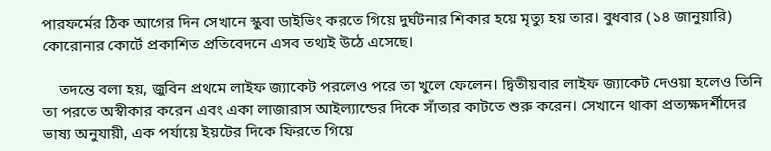পারফর্মের ঠিক আগের দিন সেখানে স্কুবা ডাইভিং করতে গিয়ে দুর্ঘটনার শিকার হয়ে মৃত্যু হয় তার। বুধবার (১৪ জানুয়ারি) কোরোনার কোর্টে প্রকাশিত প্রতিবেদনে এসব তথ্যই উঠে এসেছে।

    তদন্তে বলা হয়, জুবিন প্রথমে লাইফ জ্যাকেট পরলেও পরে তা খুলে ফেলেন। দ্বিতীয়বার লাইফ জ্যাকেট দেওয়া হলেও তিনি তা পরতে অস্বীকার করেন এবং একা লাজারাস আইল্যান্ডের দিকে সাঁতার কাটতে শুরু করেন। সেখানে থাকা প্রত্যক্ষদর্শীদের ভাষ্য অনুযায়ী, এক পর্যায়ে ইয়টের দিকে ফিরতে গিয়ে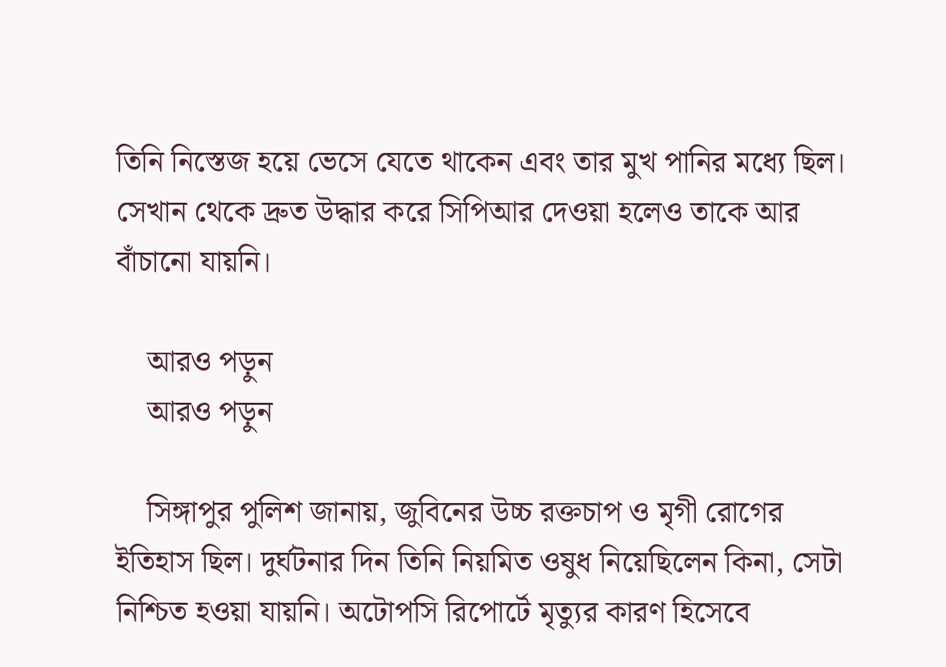তিনি নিস্তেজ হয়ে ভেসে যেতে থাকেন এবং তার মুখ পানির মধ্যে ছিল। সেখান থেকে দ্রুত উদ্ধার করে সিপিআর দেওয়া হলেও তাকে আর বাঁচানো যায়নি।

    আরও পড়ুন
    আরও পড়ুন

    সিঙ্গাপুর পুলিশ জানায়, জুবিনের উচ্চ রক্তচাপ ও মৃগী রোগের ইতিহাস ছিল। দুর্ঘটনার দিন তিনি নিয়মিত ওষুধ নিয়েছিলেন কিনা, সেটা নিশ্চিত হওয়া যায়নি। অটোপসি রিপোর্টে মৃত্যুর কারণ হিসেবে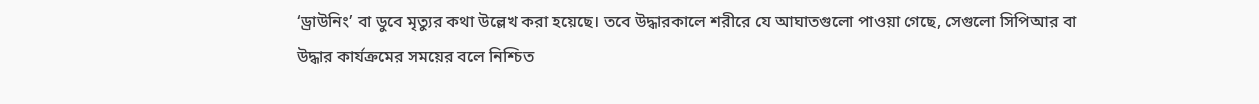‘ড্রাউনিং’ বা ডুবে মৃত্যুর কথা উল্লেখ করা হয়েছে। তবে উদ্ধারকালে শরীরে যে আঘাতগুলো পাওয়া গেছে, সেগুলো সিপিআর বা উদ্ধার কার্যক্রমের সময়ের বলে নিশ্চিত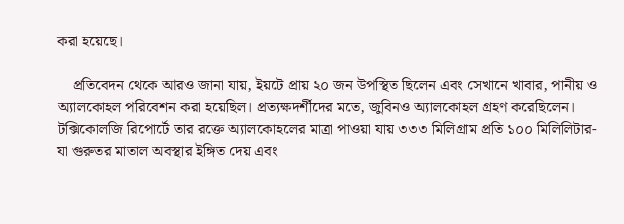করা হয়েছে।

    প্রতিবেদন থেকে আরও জানা যায়, ইয়টে প্রায় ২০ জন উপস্থিত ছিলেন এবং সেখানে খাবার, পানীয় ও অ্যালকোহল পরিবেশন করা হয়েছিল। প্রত্যক্ষদর্শীদের মতে, জুবিনও অ্যালকোহল গ্রহণ করেছিলেন। টক্সিকোলজি রিপোর্টে তার রক্তে অ্যালকোহলের মাত্রা পাওয়া যায় ৩৩৩ মিলিগ্রাম প্রতি ১০০ মিলিলিটার-যা গুরুতর মাতাল অবস্থার ইঙ্গিত দেয় এবং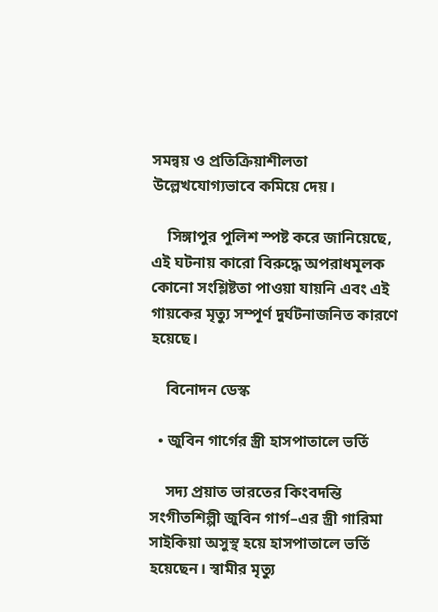সমন্বয় ও প্রতিক্রিয়াশীলতা উল্লেখযোগ্যভাবে কমিয়ে দেয়।

    সিঙ্গাপুর পুলিশ স্পষ্ট করে জানিয়েছে, এই ঘটনায় কারো বিরুদ্ধে অপরাধমূলক কোনো সংশ্লিষ্টতা পাওয়া যায়নি এবং এই গায়কের মৃত্যু সম্পূর্ণ দুর্ঘটনাজনিত কারণে হয়েছে।

    বিনোদন ডেস্ক

  • জুবিন গার্গের স্ত্রী হাসপাতালে ভর্তি

    সদ্য প্রয়াত ভারতের কিংবদন্তি সংগীতশিল্পী জুবিন গার্গ–এর স্ত্রী গারিমা সাইকিয়া অসুস্থ হয়ে হাসপাতালে ভর্তি হয়েছেন। স্বামীর মৃত্যু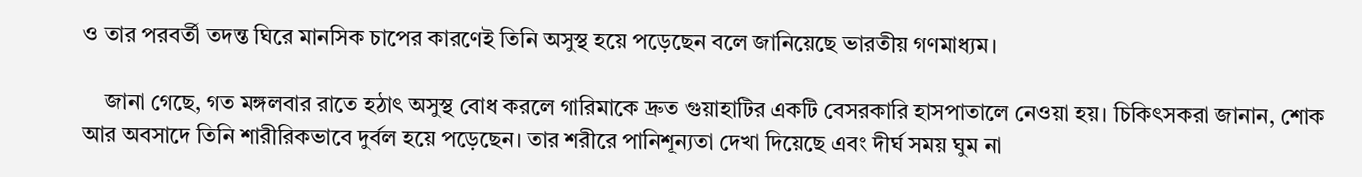ও তার পরবর্তী তদন্ত ঘিরে মানসিক চাপের কারণেই তিনি অসুস্থ হয়ে পড়েছেন বলে জানিয়েছে ভারতীয় গণমাধ্যম।

    জানা গেছে, গত মঙ্গলবার রাতে হঠাৎ অসুস্থ বোধ করলে গারিমাকে দ্রুত গুয়াহাটির একটি বেসরকারি হাসপাতালে নেওয়া হয়। চিকিৎসকরা জানান, শোক আর অবসাদে তিনি শারীরিকভাবে দুর্বল হয়ে পড়েছেন। তার শরীরে পানিশূন্যতা দেখা দিয়েছে এবং দীর্ঘ সময় ঘুম না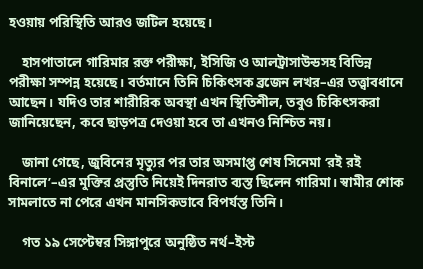হওয়ায় পরিস্থিতি আরও জটিল হয়েছে।

    হাসপাতালে গারিমার রক্ত পরীক্ষা, ইসিজি ও আলট্রাসাউন্ডসহ বিভিন্ন পরীক্ষা সম্পন্ন হয়েছে। বর্তমানে তিনি চিকিৎসক ব্রজেন লখর–এর তত্ত্বাবধানে আছেন। যদিও তার শারীরিক অবস্থা এখন স্থিতিশীল, তবুও চিকিৎসকরা জানিয়েছেন, কবে ছাড়পত্র দেওয়া হবে তা এখনও নিশ্চিত নয়।

    জানা গেছে, জুবিনের মৃত্যুর পর তার অসমাপ্ত শেষ সিনেমা ‘রই রই বিনালে’–এর মুক্তির প্রস্তুতি নিয়েই দিনরাত ব্যস্ত ছিলেন গারিমা। স্বামীর শোক সামলাতে না পেরে এখন মানসিকভাবে বিপর্যস্ত তিনি।

    গত ১৯ সেপ্টেম্বর সিঙ্গাপুরে অনুষ্ঠিত নর্থ–ইস্ট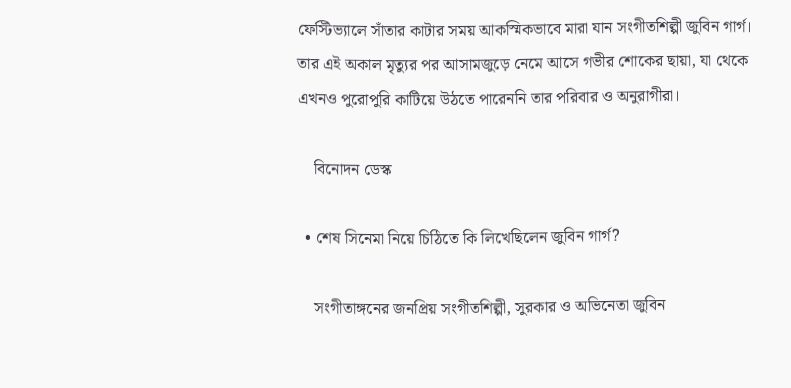ফেস্টিভ্যালে সাঁতার কাটার সময় আকস্মিকভাবে মারা যান সংগীতশিল্পী জুবিন গার্গ। তার এই অকাল মৃত্যুর পর আসামজুড়ে নেমে আসে গভীর শোকের ছায়া, যা থেকে এখনও পুরোপুরি কাটিয়ে উঠতে পারেননি তার পরিবার ও অনুরাগীরা।

    বিনোদন ডেস্ক

  • শেষ সিনেমা নিয়ে চিঠিতে কি লিখেছিলেন জুবিন গার্গ?

    সংগীতাঙ্গনের জনপ্রিয় সংগীতশিল্পী, সুরকার ও অভিনেতা জুবিন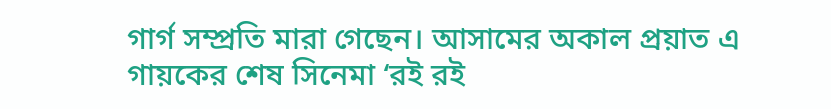গার্গ সম্প্রতি মারা গেছেন। আসামের অকাল প্রয়াত এ গায়কের শেষ সিনেমা ‘রই রই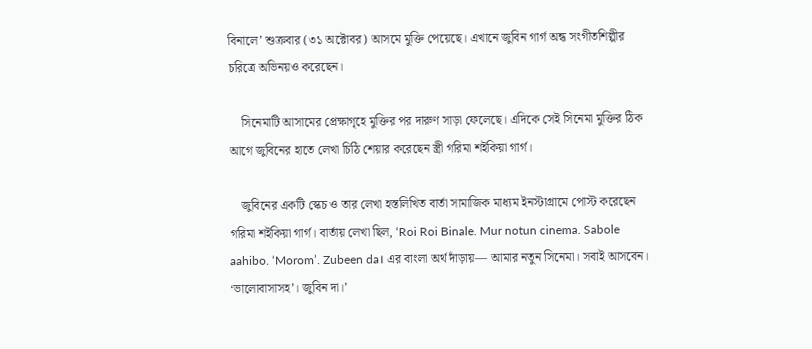বিনালে’ শুক্রবার (৩১ অক্টোবর) আসমে মুক্তি পেয়েছে। এখানে জুবিন গার্গ অন্ধ সংগীতশিল্পীর চরিত্রে অভিনয়ও করেছেন।

    সিনেমাটি আসামের প্রেক্ষাগৃহে মুক্তির পর দারুণ সাড়া ফেলেছে। এদিকে সেই সিনেমা মুক্তির ঠিক আগে জুবিনের হাতে লেখা চিঠি শেয়ার করেছেন স্ত্রী গরিমা শইকিয়া গার্গ।

    জুবিনের একটি স্কেচ ও তার লেখা হস্তলিখিত বার্তা সামাজিক মাধ্যম ইনস্টাগ্রামে পোস্ট করেছেন গরিমা শইকিয়া গার্গ। বার্তায় লেখা ছিল, ‘Roi Roi Binale. Mur notun cinema. Sabole aahibo. ‘Morom’. Zubeen da। এর বাংলা অর্থ দাঁড়ায়— আমার নতুন সিনেমা। সবাই আসবেন। ‘ভালোবাসাসহ’। জুবিন দা।’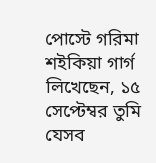পোস্টে গরিমা শইকিয়া গার্গ লিখেছেন, ১৫ সেপ্টেম্বর তুমি যেসব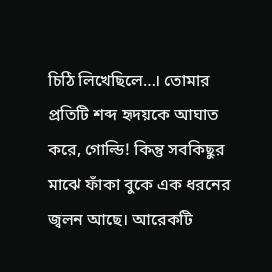চিঠি লিখেছিলে…। তোমার প্রতিটি শব্দ হৃদয়কে আঘাত করে, গোল্ডি! কিন্তু সবকিছুর মাঝে ফাঁকা বুকে এক ধরনের জ্বলন আছে। আরেকটি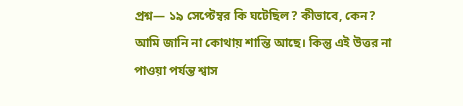প্রশ্ন— ১৯ সেপ্টেম্বর কি ঘটেছিল? কীভাবে, কেন? আমি জানি না কোথায় শান্তি আছে। কিন্তু এই উত্তর না পাওয়া পর্যন্ত শ্বাস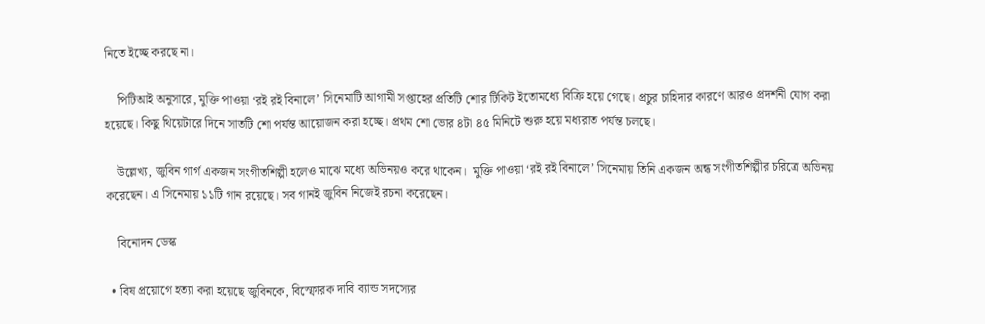নিতে ইচ্ছে করছে না।

    পিটিআই অনুসারে, মুক্তি পাওয়া ‘রই রই বিনালে’ সিনেমাটি আগামী সপ্তাহের প্রতিটি শোর টিকিট ইতোমধ্যে বিক্রি হয়ে গেছে। প্রচুর চাহিদার কারণে আরও প্রদর্শনী যোগ করা হয়েছে। কিছু থিয়েটারে দিনে সাতটি শো পর্যন্ত আয়োজন করা হচ্ছে। প্রথম শো ভোর ৪টা ৪৫ মিনিটে শুরু হয়ে মধ্যরাত পর্যন্ত চলছে।

    উল্লেখ্য, জুবিন গার্গ একজন সংগীতশিল্পী হলেও মাঝে মধ্যে অভিনয়ও করে থাকেন।  মুক্তি পাওয়া ‘রই রই বিনালে’ সিনেমায় তিনি একজন অন্ধ সংগীতশিল্পীর চরিত্রে অভিনয় করেছেন। এ সিনেমায় ১১টি গান রয়েছে। সব গানই জুবিন নিজেই রচনা করেছেন।

    বিনোদন ডেস্ক

  • বিষ প্রয়োগে হত্যা করা হয়েছে জুবিনকে, বিস্ফোরক দাবি ব্যান্ড সদস্যের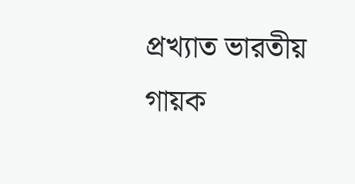প্রখ্যাত ভারতীয় গায়ক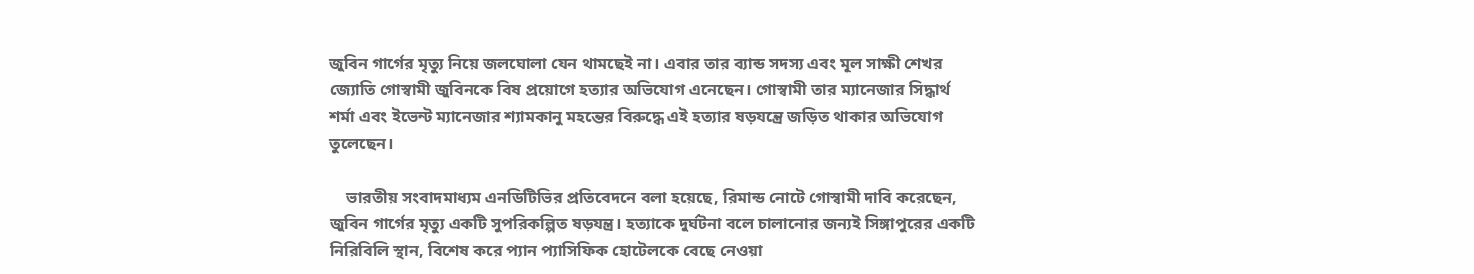জুবিন গার্গের মৃত্যু নিয়ে জলঘোলা যেন থামছেই না। এবার তার ব্যান্ড সদস্য এবং মূল সাক্ষী শেখর জ্যোতি গোস্বামী জুবিনকে বিষ প্রয়োগে হত্যার অভিযোগ এনেছেন। গোস্বামী তার ম্যানেজার সিদ্ধার্থ শর্মা এবং ইভেন্ট ম্যানেজার শ্যামকানু মহন্তের বিরুদ্ধে এই হত্যার ষড়যন্ত্রে জড়িত থাকার অভিযোগ তুলেছেন।

    ভারতীয় সংবাদমাধ্যম এনডিটিভির প্রতিবেদনে বলা হয়েছে, রিমান্ড নোটে গোস্বামী দাবি করেছেন, জুবিন গার্গের মৃত্যু একটি সুপরিকল্পিত ষড়যন্ত্র। হত্যাকে দুর্ঘটনা বলে চালানোর জন্যই সিঙ্গাপুরের একটি নিরিবিলি স্থান, বিশেষ করে প্যান প্যাসিফিক হোটেলকে বেছে নেওয়া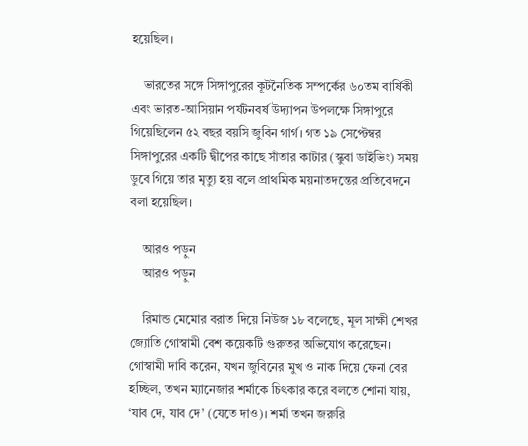হয়েছিল।

    ভারতের সঙ্গে সিঙ্গাপুরের কূটনৈতিক সম্পর্কের ৬০তম বার্ষিকী এবং ভারত-আসিয়ান পর্যটনবর্ষ উদ্যাপন উপলক্ষে সিঙ্গাপুরে গিয়েছিলেন ৫২ বছর বয়সি জুবিন গার্গ। গত ১৯ সেপ্টেম্বর সিঙ্গাপুরের একটি দ্বীপের কাছে সাঁতার কাটার (স্কুবা ডাইভিং) সময় ডুবে গিয়ে তার মৃত্যু হয় বলে প্রাথমিক ময়নাতদন্তের প্রতিবেদনে বলা হয়েছিল।

    আরও পড়ুন
    আরও পড়ুন

    রিমান্ড মেমোর বরাত দিয়ে নিউজ ১৮ বলেছে, মূল সাক্ষী শেখর জ্যোতি গোস্বামী বেশ কয়েকটি গুরুতর অভিযোগ করেছেন। গোস্বামী দাবি করেন, যখন জুবিনের মুখ ও নাক দিয়ে ফেনা বের হচ্ছিল, তখন ম্যানেজার শর্মাকে চিৎকার করে বলতে শোনা যায়, ‘যাব দে, যাব দে’ (যেতে দাও)। শর্মা তখন জরুরি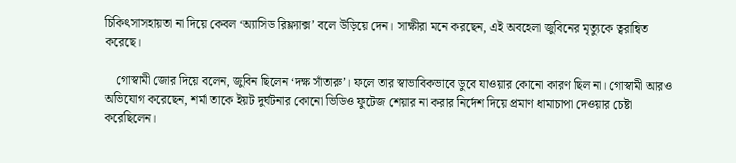চিকিৎসাসহায়তা না দিয়ে কেবল ‘অ্যাসিড রিফ্ল্যাক্স’ বলে উড়িয়ে দেন। সাক্ষীরা মনে করছেন, এই অবহেলা জুবিনের মৃত্যুকে ত্বরান্বিত করেছে।

    গোস্বামী জোর দিয়ে বলেন, জুবিন ছিলেন ‘দক্ষ সাঁতারু’। ফলে তার স্বাভাবিকভাবে ডুবে যাওয়ার কোনো কারণ ছিল না। গোস্বামী আরও অভিযোগ করেছেন, শর্মা তাকে ইয়ট দুর্ঘটনার কোনো ভিডিও ফুটেজ শেয়ার না করার নির্দেশ দিয়ে প্রমাণ ধামাচাপা দেওয়ার চেষ্টা করেছিলেন।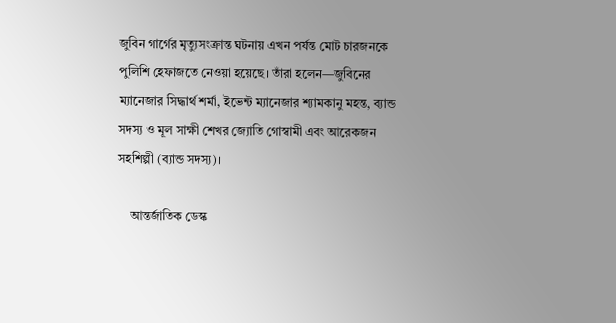জুবিন গার্গের মৃত্যুসংক্রান্ত ঘটনায় এখন পর্যন্ত মোট চারজনকে পুলিশি হেফাজতে নেওয়া হয়েছে। তাঁরা হলেন—জুবিনের ম্যানেজার সিদ্ধার্থ শর্মা, ইভেন্ট ম্যানেজার শ্যামকানু মহন্ত, ব্যান্ড সদস্য ও মূল সাক্ষী শেখর জ্যোতি গোস্বামী এবং আরেকজন সহশিল্পী (ব্যান্ড সদস্য)।

    আন্তর্জাতিক ডেস্ক